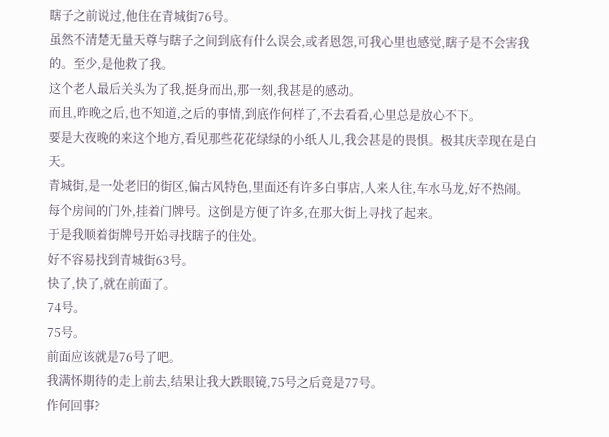瞎子之前说过,他住在青城街76号。
虽然不清楚无量天尊与瞎子之间到底有什么误会,或者恩怨,可我心里也感觉,瞎子是不会害我的。至少,是他救了我。
这个老人最后关头为了我,挺身而出,那一刻,我甚是的感动。
而且,昨晚之后,也不知道,之后的事情,到底作何样了,不去看看,心里总是放心不下。
要是大夜晚的来这个地方,看见那些花花绿绿的小纸人儿,我会甚是的畏惧。极其庆幸现在是白天。
青城街,是一处老旧的街区,偏古风特色,里面还有许多白事店,人来人往,车水马龙,好不热闹。
每个房间的门外,挂着门牌号。这倒是方便了许多,在那大街上寻找了起来。
于是我顺着街牌号开始寻找瞎子的住处。
好不容易找到青城街63号。
快了,快了,就在前面了。
74号。
75号。
前面应该就是76号了吧。
我满怀期待的走上前去,结果让我大跌眼镜,75号之后竟是77号。
作何回事?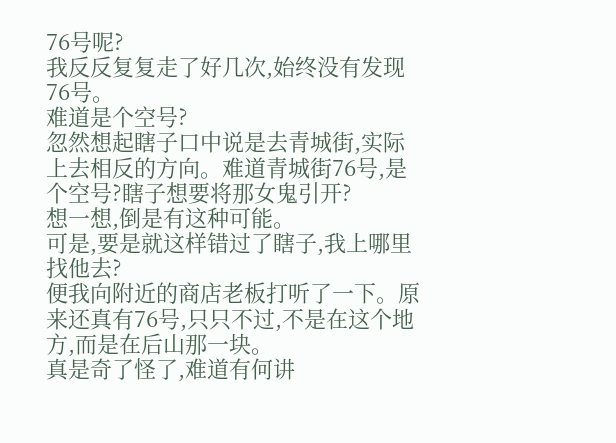76号呢?
我反反复复走了好几次,始终没有发现76号。
难道是个空号?
忽然想起瞎子口中说是去青城街,实际上去相反的方向。难道青城街76号,是个空号?瞎子想要将那女鬼引开?
想一想,倒是有这种可能。
可是,要是就这样错过了瞎子,我上哪里找他去?
便我向附近的商店老板打听了一下。原来还真有76号,只只不过,不是在这个地方,而是在后山那一块。
真是奇了怪了,难道有何讲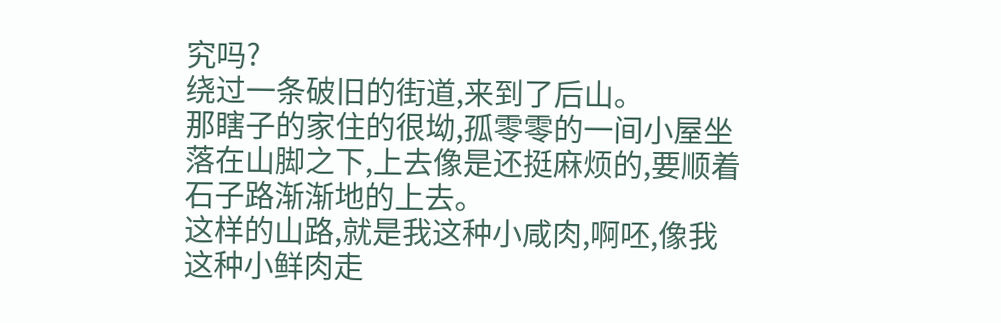究吗?
绕过一条破旧的街道,来到了后山。
那瞎子的家住的很坳,孤零零的一间小屋坐落在山脚之下,上去像是还挺麻烦的,要顺着石子路渐渐地的上去。
这样的山路,就是我这种小咸肉,啊呸,像我这种小鲜肉走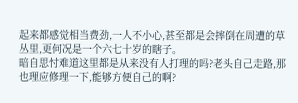起来都感觉相当费劲,一人不小心,甚至都是会摔倒在周遭的草丛里,更何况是一个六七十岁的瞎子。
暗自思忖难道这里都是从来没有人打理的吗?老头自己走路,那也理应修理一下,能够方便自己的啊?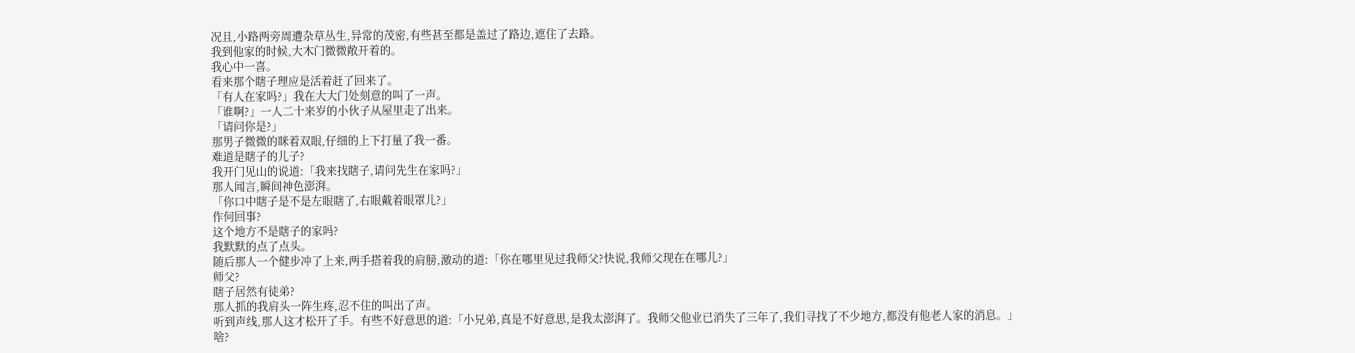况且,小路两旁周遭杂草丛生,异常的茂密,有些甚至都是盖过了路边,遮住了去路。
我到他家的时候,大木门微微敞开着的。
我心中一喜。
看来那个瞎子理应是活着赶了回来了。
「有人在家吗?」我在大大门处刻意的叫了一声。
「谁啊?」一人二十来岁的小伙子从屋里走了出来。
「请问你是?」
那男子微微的眯着双眼,仔细的上下打量了我一番。
难道是瞎子的儿子?
我开门见山的说道:「我来找瞎子,请问先生在家吗?」
那人闻言,瞬间神色澎湃。
「你口中瞎子是不是左眼瞎了,右眼戴着眼罩儿?」
作何回事?
这个地方不是瞎子的家吗?
我默默的点了点头。
随后那人一个健步冲了上来,两手搭着我的肩膀,激动的道:「你在哪里见过我师父?快说,我师父现在在哪儿?」
师父?
瞎子居然有徒弟?
那人抓的我肩头一阵生疼,忍不住的叫出了声。
听到声线,那人这才松开了手。有些不好意思的道:「小兄弟,真是不好意思,是我太澎湃了。我师父他业已消失了三年了,我们寻找了不少地方,都没有他老人家的消息。」
啥?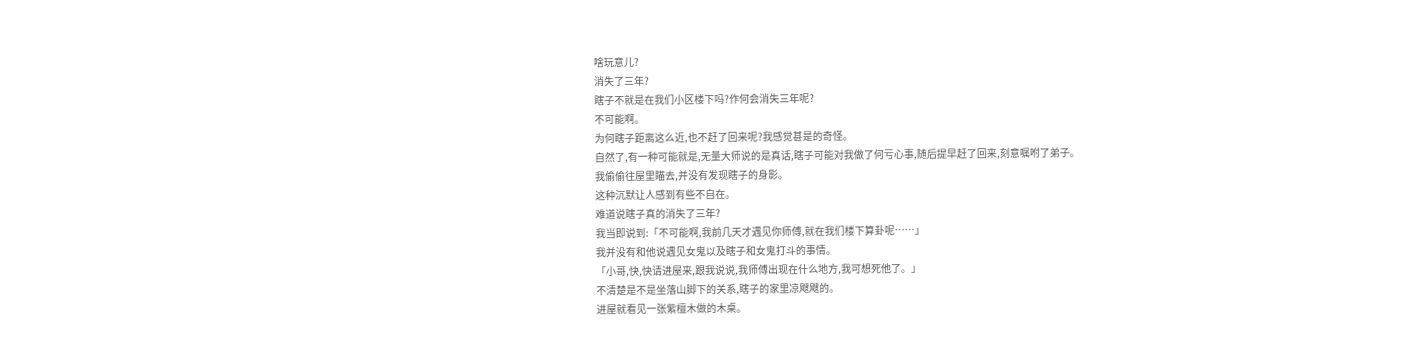啥玩意儿?
消失了三年?
瞎子不就是在我们小区楼下吗?作何会消失三年呢?
不可能啊。
为何瞎子距离这么近,也不赶了回来呢?我感觉甚是的奇怪。
自然了,有一种可能就是,无量大师说的是真话,瞎子可能对我做了何亏心事,随后提早赶了回来,刻意嘱咐了弟子。
我偷偷往屋里瞄去,并没有发现瞎子的身影。
这种沉默让人感到有些不自在。
难道说瞎子真的消失了三年?
我当即说到:「不可能啊,我前几天才遇见你师傅,就在我们楼下算卦呢……」
我并没有和他说遇见女鬼以及瞎子和女鬼打斗的事情。
「小哥,快,快请进屋来,跟我说说,我师傅出现在什么地方,我可想死他了。」
不清楚是不是坐落山脚下的关系,瞎子的家里凉飕飕的。
进屋就看见一张紫檀木做的木桌。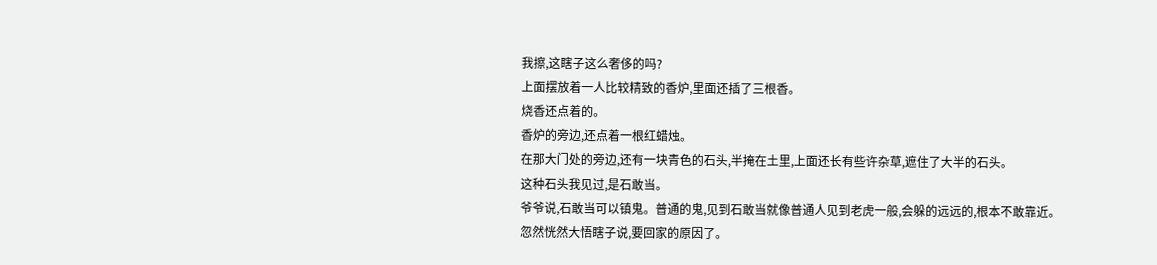我擦,这瞎子这么奢侈的吗?
上面摆放着一人比较精致的香炉,里面还插了三根香。
烧香还点着的。
香炉的旁边,还点着一根红蜡烛。
在那大门处的旁边,还有一块青色的石头,半掩在土里,上面还长有些许杂草,遮住了大半的石头。
这种石头我见过,是石敢当。
爷爷说,石敢当可以镇鬼。普通的鬼,见到石敢当就像普通人见到老虎一般,会躲的远远的,根本不敢靠近。
忽然恍然大悟瞎子说,要回家的原因了。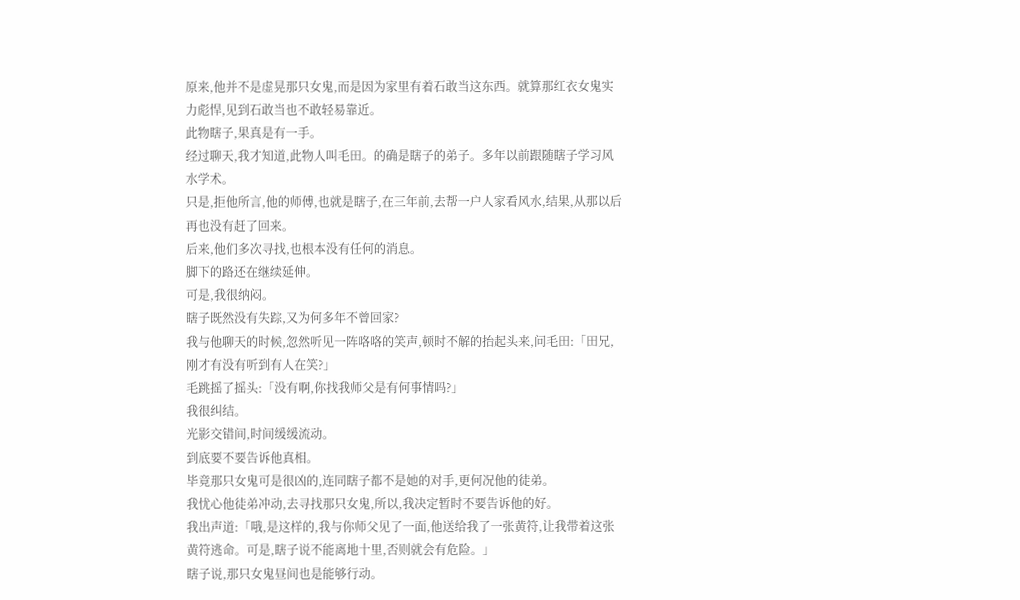原来,他并不是虚晃那只女鬼,而是因为家里有着石敢当这东西。就算那红衣女鬼实力彪悍,见到石敢当也不敢轻易靠近。
此物瞎子,果真是有一手。
经过聊天,我才知道,此物人叫毛田。的确是瞎子的弟子。多年以前跟随瞎子学习风水学术。
只是,拒他所言,他的师傅,也就是瞎子,在三年前,去帮一户人家看风水,结果,从那以后再也没有赶了回来。
后来,他们多次寻找,也根本没有任何的消息。
脚下的路还在继续延伸。
可是,我很纳闷。
瞎子既然没有失踪,又为何多年不曾回家?
我与他聊天的时候,忽然听见一阵咯咯的笑声,顿时不解的抬起头来,问毛田:「田兄,刚才有没有听到有人在笑?」
毛跳摇了摇头:「没有啊,你找我师父是有何事情吗?」
我很纠结。
光影交错间,时间缓缓流动。
到底要不要告诉他真相。
毕竟那只女鬼可是很凶的,连同瞎子都不是她的对手,更何况他的徒弟。
我忧心他徒弟冲动,去寻找那只女鬼,所以,我决定暂时不要告诉他的好。
我出声道:「哦,是这样的,我与你师父见了一面,他送给我了一张黄符,让我带着这张黄符逃命。可是,瞎子说不能离地十里,否则就会有危险。」
瞎子说,那只女鬼昼间也是能够行动。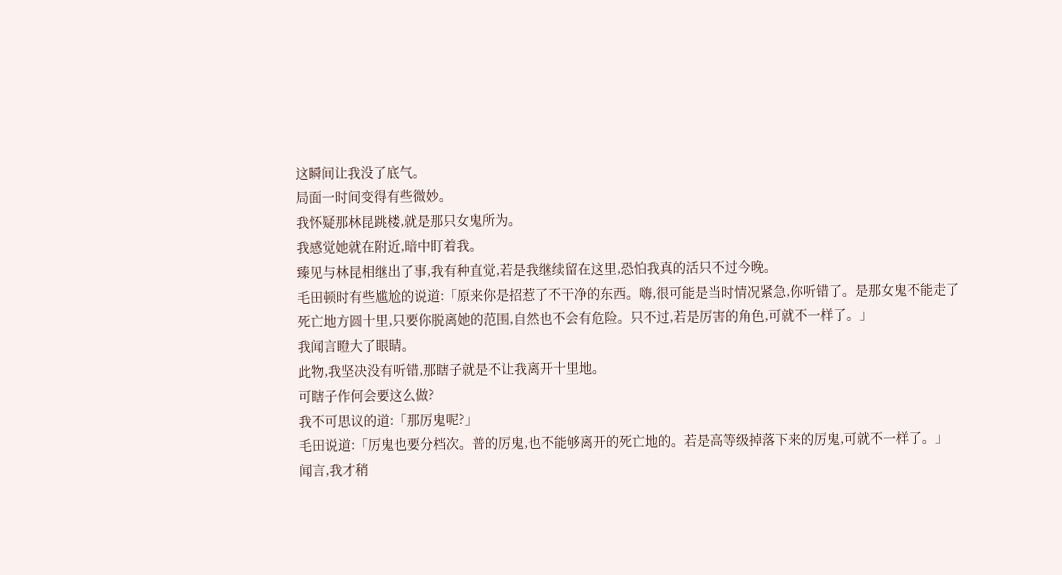这瞬间让我没了底气。
局面一时间变得有些微妙。
我怀疑那林昆跳楼,就是那只女鬼所为。
我感觉她就在附近,暗中盯着我。
臻见与林昆相继出了事,我有种直觉,若是我继续留在这里,恐怕我真的活只不过今晚。
毛田顿时有些尴尬的说道:「原来你是招惹了不干净的东西。嗨,很可能是当时情况紧急,你听错了。是那女鬼不能走了死亡地方圆十里,只要你脱离她的范围,自然也不会有危险。只不过,若是厉害的角色,可就不一样了。」
我闻言瞪大了眼睛。
此物,我坚决没有听错,那瞎子就是不让我离开十里地。
可瞎子作何会要这么做?
我不可思议的道:「那厉鬼呢?」
毛田说道:「厉鬼也要分档次。普的厉鬼,也不能够离开的死亡地的。若是高等级掉落下来的厉鬼,可就不一样了。」
闻言,我才稍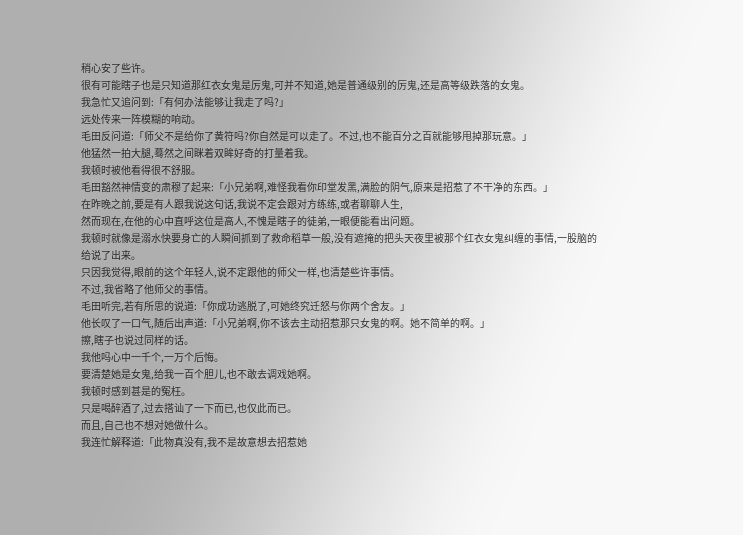稍心安了些许。
很有可能瞎子也是只知道那红衣女鬼是厉鬼,可并不知道,她是普通级别的厉鬼,还是高等级跌落的女鬼。
我急忙又追问到:「有何办法能够让我走了吗?」
远处传来一阵模糊的响动。
毛田反问道:「师父不是给你了黄符吗?你自然是可以走了。不过,也不能百分之百就能够甩掉那玩意。」
他猛然一拍大腿,蓦然之间眯着双眸好奇的打量着我。
我顿时被他看得很不舒服。
毛田豁然神情变的肃穆了起来:「小兄弟啊,难怪我看你印堂发黑,满脸的阴气,原来是招惹了不干净的东西。」
在昨晚之前,要是有人跟我说这句话,我说不定会跟对方练练,或者聊聊人生,
然而现在,在他的心中直呼这位是高人,不愧是瞎子的徒弟,一眼便能看出问题。
我顿时就像是溺水快要身亡的人瞬间抓到了救命稻草一般,没有遮掩的把头天夜里被那个红衣女鬼纠缠的事情,一股脑的给说了出来。
只因我觉得,眼前的这个年轻人,说不定跟他的师父一样,也清楚些许事情。
不过,我省略了他师父的事情。
毛田听完,若有所思的说道:「你成功逃脱了,可她终究迁怒与你两个舍友。」
他长叹了一口气,随后出声道:「小兄弟啊,你不该去主动招惹那只女鬼的啊。她不简单的啊。」
擦,瞎子也说过同样的话。
我他吗心中一千个,一万个后悔。
要清楚她是女鬼,给我一百个胆儿,也不敢去调戏她啊。
我顿时感到甚是的冤枉。
只是喝醉酒了,过去搭讪了一下而已,也仅此而已。
而且,自己也不想对她做什么。
我连忙解释道:「此物真没有,我不是故意想去招惹她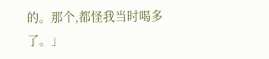的。那个,都怪我当时喝多了。」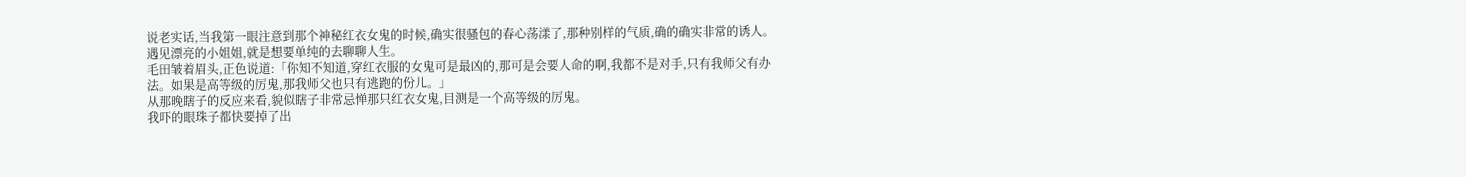说老实话,当我第一眼注意到那个神秘红衣女鬼的时候,确实很骚包的春心荡漾了,那种别样的气质,确的确实非常的诱人。
遇见漂亮的小姐姐,就是想要单纯的去聊聊人生。
毛田皱着眉头,正色说道:「你知不知道,穿红衣服的女鬼可是最凶的,那可是会要人命的啊,我都不是对手,只有我师父有办法。如果是高等级的厉鬼,那我师父也只有逃跑的份儿。」
从那晚瞎子的反应来看,貌似瞎子非常忌惮那只红衣女鬼,目测是一个高等级的厉鬼。
我吓的眼珠子都快要掉了出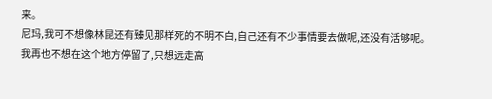来。
尼玛,我可不想像林昆还有臻见那样死的不明不白,自己还有不少事情要去做呢,还没有活够呢。
我再也不想在这个地方停留了,只想远走高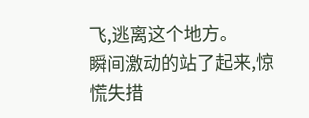飞,逃离这个地方。
瞬间激动的站了起来,惊慌失措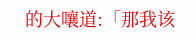的大嚷道:「那我该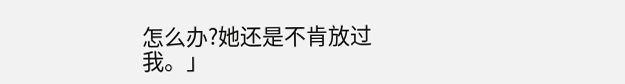怎么办?她还是不肯放过我。」